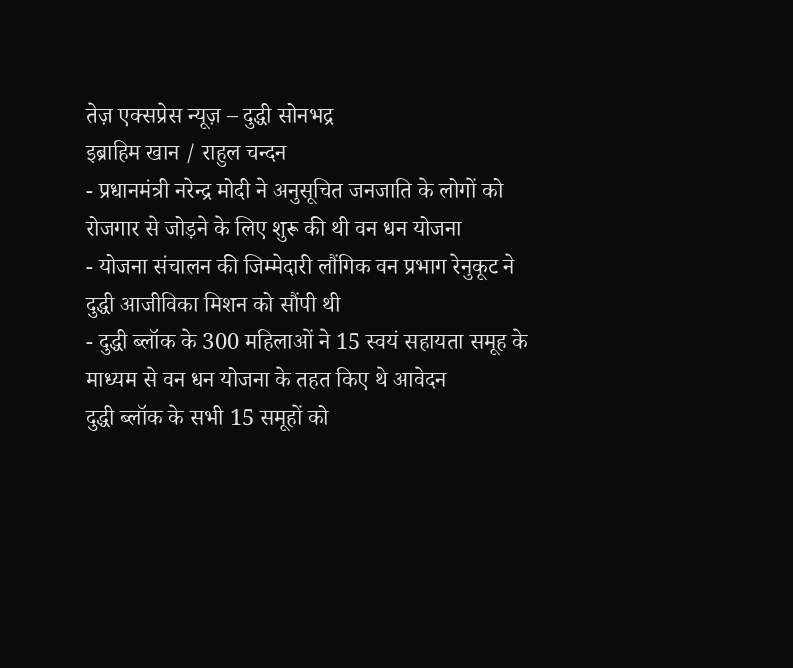तेज़ एक्सप्रेस न्यूज़ – दुद्धी सोनभद्र
इब्राहिम खान / राहुल चन्दन
- प्रधानमंत्री नरेन्द्र मोदी ने अनुसूचित जनजाति के लोगों को रोजगार से जोड़ने के लिए शुरू की थी वन धन योजना
- योजना संचालन की जिम्मेदारी लौंगिक वन प्रभाग रेनुकूट ने दुद्धी आजीविका मिशन को सौंपी थी
- दुद्धी ब्लॉक के 300 महिलाओं ने 15 स्वयं सहायता समूह के माध्यम से वन धन योजना के तहत किए थे आवेदन
दुद्धी ब्लॉक के सभी 15 समूहों को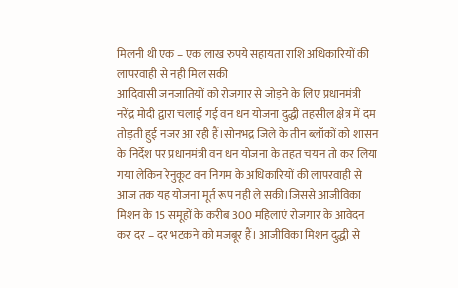मिलनी थी एक – एक लाख रुपये सहायता राशि अधिकारियों की लापरवाही से नही मिल सकी
आदिवासी जनजातियों को रोजगार से जोड़ने के लिए प्रधानमंत्री नरेंद्र मोदी द्वारा चलाई गई वन धन योजना दुद्धी तहसील क्षेत्र में दम तोड़ती हुई नजर आ रही हैं।सोनभद्र जिले के तीन ब्लॉकों को शासन के निर्देश पर प्रधानमंत्री वन धन योजना के तहत चयन तो कर लिया गया लेकिन रेनुकूट वन निगम के अधिकारियों की लापरवाही से आज तक यह योजना मूर्त रूप नही ले सकी।जिससे आजीविका मिशन के 15 समूहों के करीब 300 महिलाएं रोजगार के आवेदन कर दर – दर भटकने को मजबूर हैं। आजीविका मिशन दुद्धी से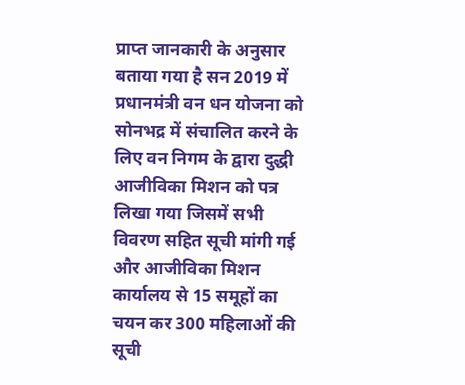प्राप्त जानकारी के अनुसार बताया गया है सन 2019 में प्रधानमंत्री वन धन योजना को सोनभद्र में संचालित करने के लिए वन निगम के द्वारा दुद्धी आजीविका मिशन को पत्र लिखा गया जिसमें सभी विवरण सहित सूची मांगी गई और आजीविका मिशन कार्यालय से 15 समूहों का चयन कर 300 महिलाओं की सूची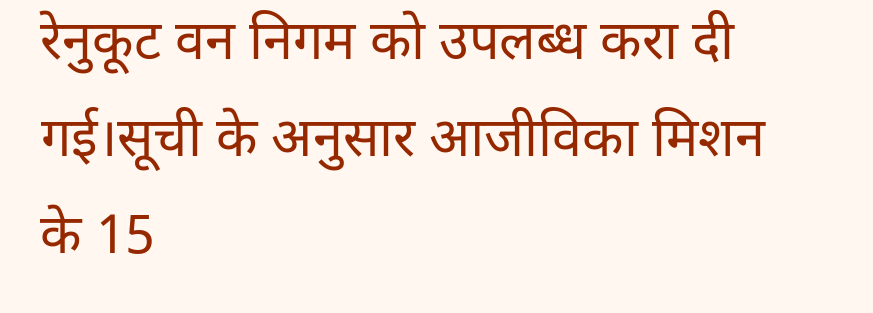रेनुकूट वन निगम को उपलब्ध करा दी गई।सूची के अनुसार आजीविका मिशन के 15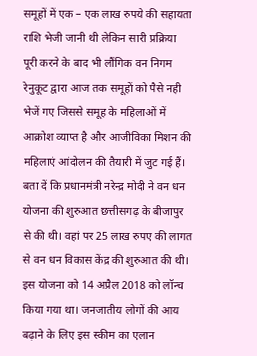समूहों में एक – एक लाख रुपये की सहायता राशि भेजी जानी थी लेकिन सारी प्रक्रिया पूरी करने के बाद भी लौंगिक वन निगम रेनुकूट द्वारा आज तक समूहों को पैसे नही भेजें गए जिससे समूह के महिलाओं में आक्रोश व्याप्त है और आजीविका मिशन की महिलाएं आंदोलन की तैयारी में जुट गई हैं।
बता दें कि प्रधानमंत्री नरेन्द्र मोदी ने वन धन योजना की शुरुआत छत्तीसगढ़ के बीजापुर से की थी। वहां पर 25 लाख रुपए की लागत से वन धन विकास केंद्र की शुरुआत की थी। इस योजना को 14 अप्रैल 2018 को लॉन्च किया गया था। जनजातीय लोगों की आय बढ़ाने के लिए इस स्कीम का एलान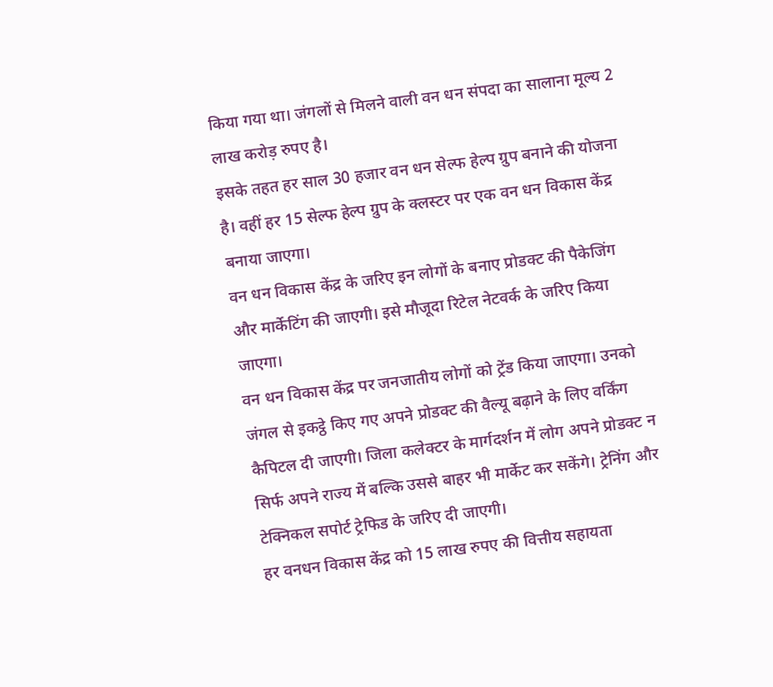किया गया था। जंगलों से मिलने वाली वन धन संपदा का सालाना मूल्य 2 लाख करोड़ रुपए है।
इसके तहत हर साल 30 हजार वन धन सेल्फ हेल्प ग्रुप बनाने की योजना है। वहीं हर 15 सेल्फ हेल्प ग्रुप के क्लस्टर पर एक वन धन विकास केंद्र बनाया जाएगा।
वन धन विकास केंद्र के जरिए इन लोगों के बनाए प्रोडक्ट की पैकेजिंग और मार्केटिंग की जाएगी। इसे मौजूदा रिटेल नेटवर्क के जरिए किया जाएगा।
वन धन विकास केंद्र पर जनजातीय लोगों को ट्रेंड किया जाएगा। उनको जंगल से इकट्ठे किए गए अपने प्रोडक्ट की वैल्यू बढ़ाने के लिए वर्किंग कैपिटल दी जाएगी। जिला कलेक्टर के मार्गदर्शन में लोग अपने प्रोडक्ट न सिर्फ अपने राज्य में बल्कि उससे बाहर भी मार्केट कर सकेंगे। ट्रेनिंग और टेक्निकल सपोर्ट ट्रेफिड के जरिए दी जाएगी।
हर वनधन विकास केंद्र को 15 लाख रुपए की वित्तीय सहायता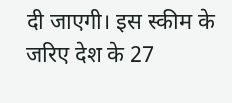दी जाएगी। इस स्कीम के जरिए देश के 27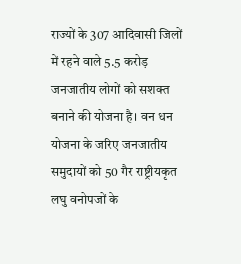राज्यों के 307 आदिवासी जिलों में रहने वाले 5.5 करोड़ जनजातीय लोगों को सशक्त बनाने की योजना है। वन धन योजना के जरिए जनजातीय समुदायों को 50 गैर राष्ट्रीयकृत लघु वनोपजों के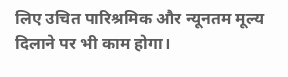लिए उचित पारिश्रमिक और न्यूनतम मूल्य दिलाने पर भी काम होगा।